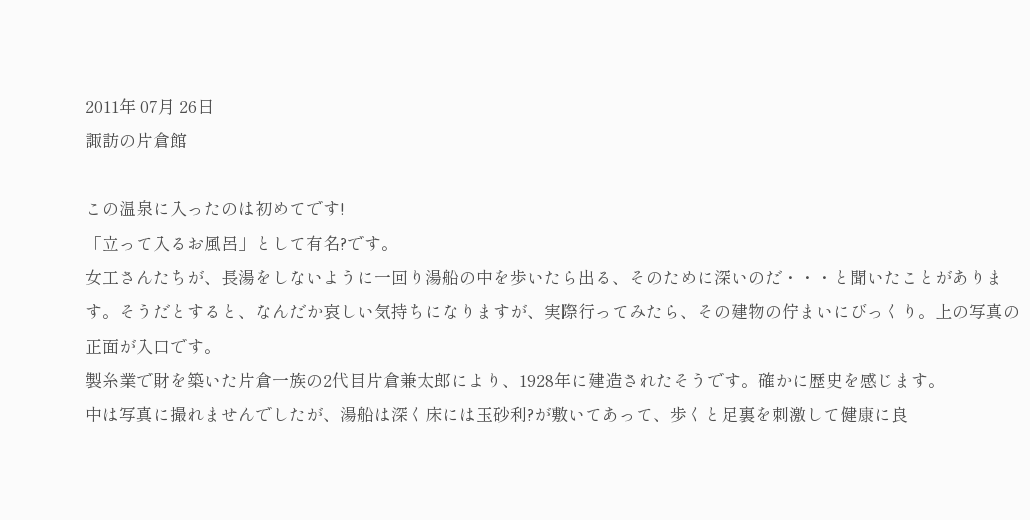2011年 07月 26日
諏訪の片倉館

この温泉に入ったのは初めてです!
「立って入るお風呂」として有名?です。
女工さんたちが、長湯をしないように一回り湯船の中を歩いたら出る、そのために深いのだ・・・と聞いたことがあります。そうだとすると、なんだか哀しい気持ちになりますが、実際行ってみたら、その建物の佇まいにびっくり。上の写真の正面が入口です。
製糸業で財を築いた片倉一族の2代目片倉兼太郎により、1928年に建造されたそうです。確かに歴史を感じます。
中は写真に撮れませんでしたが、湯船は深く床には玉砂利?が敷いてあって、歩くと足裏を刺激して健康に良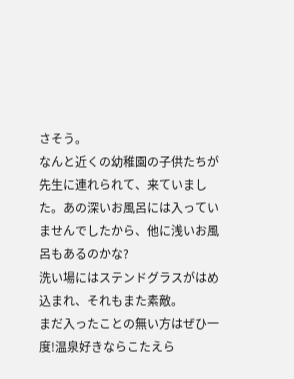さそう。
なんと近くの幼稚園の子供たちが先生に連れられて、来ていました。あの深いお風呂には入っていませんでしたから、他に浅いお風呂もあるのかな?
洗い場にはステンドグラスがはめ込まれ、それもまた素敵。
まだ入ったことの無い方はぜひ一度!温泉好きならこたえら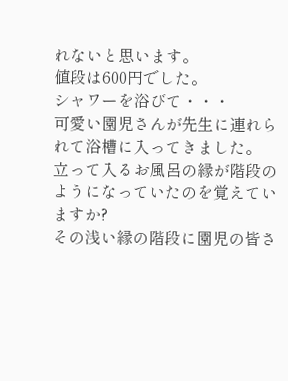れないと思います。
値段は600円でした。
シャワーを浴びて・・・
可愛い園児さんが先生に連れられて浴槽に入ってきました。
立って入るお風呂の縁が階段のようになっていたのを覚えていますか?
その浅い縁の階段に園児の皆さ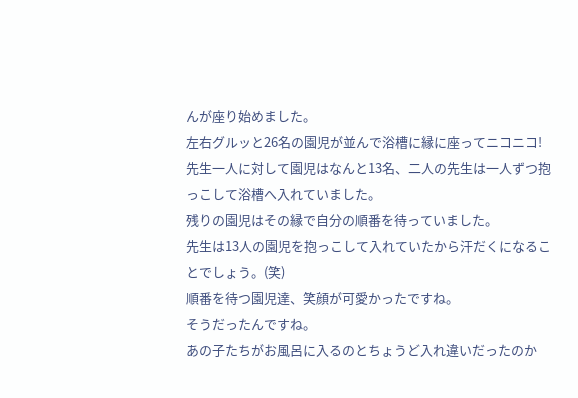んが座り始めました。
左右グルッと26名の園児が並んで浴槽に縁に座ってニコニコ!
先生一人に対して園児はなんと13名、二人の先生は一人ずつ抱っこして浴槽へ入れていました。
残りの園児はその縁で自分の順番を待っていました。
先生は13人の園児を抱っこして入れていたから汗だくになることでしょう。(笑)
順番を待つ園児達、笑顔が可愛かったですね。
そうだったんですね。
あの子たちがお風呂に入るのとちょうど入れ違いだったのか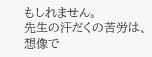もしれません。
先生の汗だくの苦労は、想像で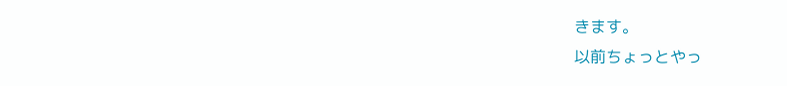きます。
以前ちょっとやっ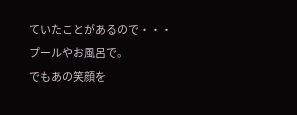ていたことがあるので・・・
プールやお風呂で。
でもあの笑顔を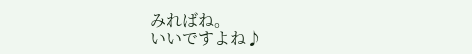みればね。
いいですよね♪